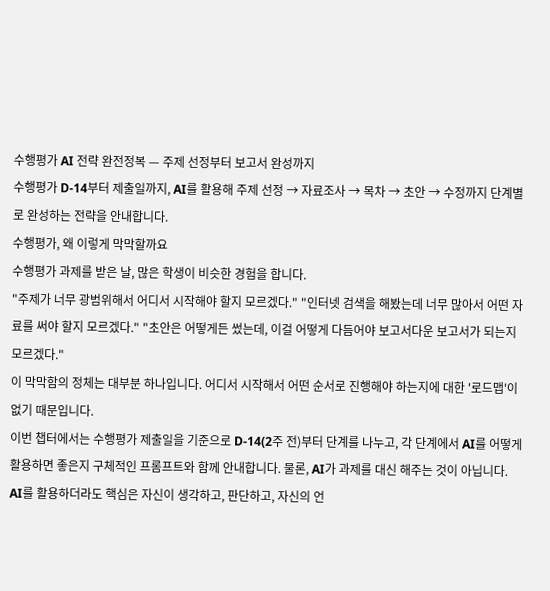수행평가 AI 전략 완전정복 — 주제 선정부터 보고서 완성까지
수행평가 D-14부터 제출일까지, AI를 활용해 주제 선정 → 자료조사 → 목차 → 초안 → 수정까지 단계별로 완성하는 전략을 안내합니다.
수행평가, 왜 이렇게 막막할까요
수행평가 과제를 받은 날, 많은 학생이 비슷한 경험을 합니다.
"주제가 너무 광범위해서 어디서 시작해야 할지 모르겠다." "인터넷 검색을 해봤는데 너무 많아서 어떤 자료를 써야 할지 모르겠다." "초안은 어떻게든 썼는데, 이걸 어떻게 다듬어야 보고서다운 보고서가 되는지 모르겠다."
이 막막함의 정체는 대부분 하나입니다. 어디서 시작해서 어떤 순서로 진행해야 하는지에 대한 '로드맵'이 없기 때문입니다.
이번 챕터에서는 수행평가 제출일을 기준으로 D-14(2주 전)부터 단계를 나누고, 각 단계에서 AI를 어떻게 활용하면 좋은지 구체적인 프롬프트와 함께 안내합니다. 물론, AI가 과제를 대신 해주는 것이 아닙니다. AI를 활용하더라도 핵심은 자신이 생각하고, 판단하고, 자신의 언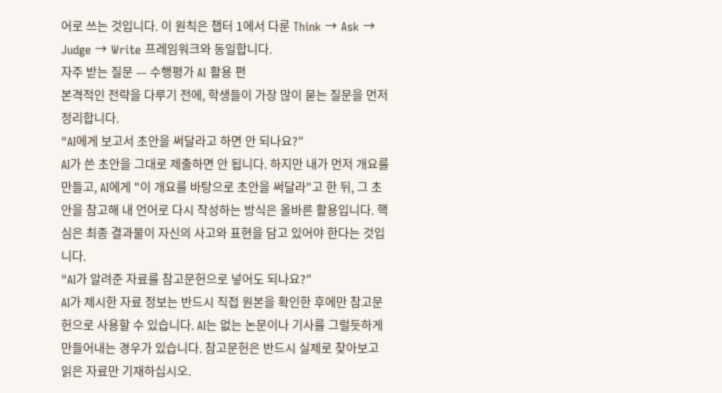어로 쓰는 것입니다. 이 원칙은 챕터 1에서 다룬 Think → Ask → Judge → Write 프레임워크와 동일합니다.
자주 받는 질문 — 수행평가 AI 활용 편
본격적인 전략을 다루기 전에, 학생들이 가장 많이 묻는 질문을 먼저 정리합니다.
"AI에게 보고서 초안을 써달라고 하면 안 되나요?"
AI가 쓴 초안을 그대로 제출하면 안 됩니다. 하지만 내가 먼저 개요를 만들고, AI에게 "이 개요를 바탕으로 초안을 써달라"고 한 뒤, 그 초안을 참고해 내 언어로 다시 작성하는 방식은 올바른 활용입니다. 핵심은 최종 결과물이 자신의 사고와 표현을 담고 있어야 한다는 것입니다.
"AI가 알려준 자료를 참고문헌으로 넣어도 되나요?"
AI가 제시한 자료 정보는 반드시 직접 원본을 확인한 후에만 참고문헌으로 사용할 수 있습니다. AI는 없는 논문이나 기사를 그럴듯하게 만들어내는 경우가 있습니다. 참고문헌은 반드시 실제로 찾아보고 읽은 자료만 기재하십시오.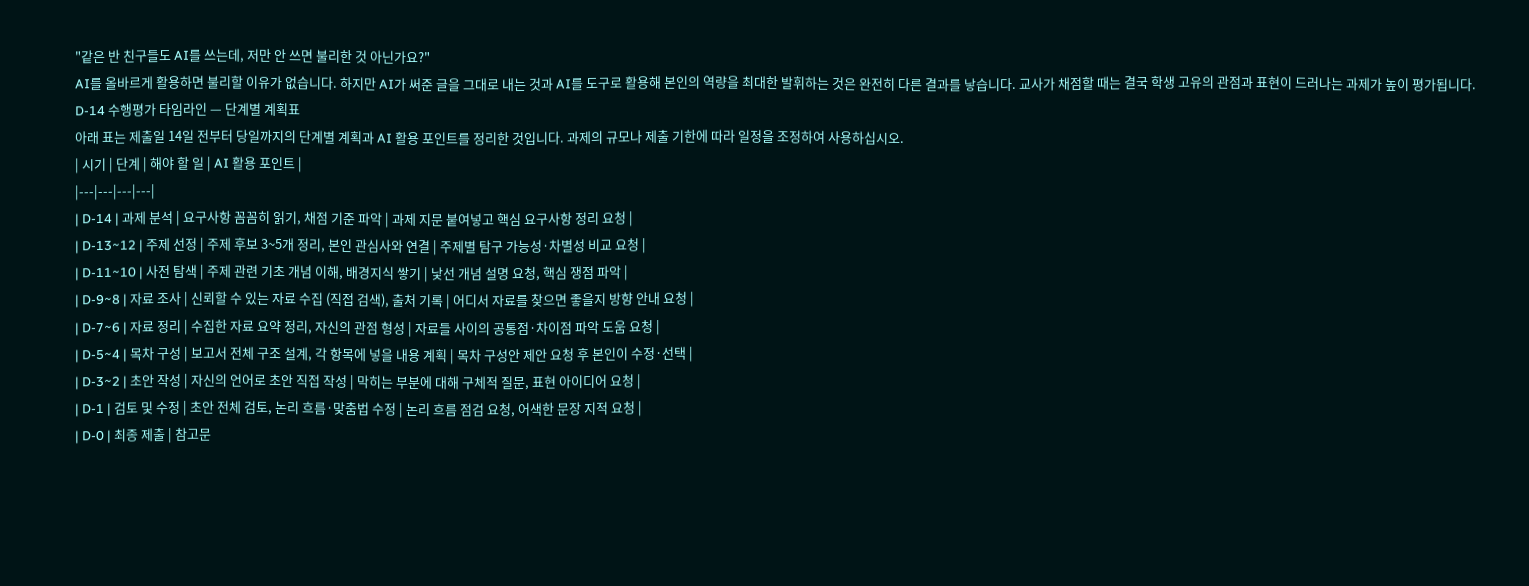"같은 반 친구들도 AI를 쓰는데, 저만 안 쓰면 불리한 것 아닌가요?"
AI를 올바르게 활용하면 불리할 이유가 없습니다. 하지만 AI가 써준 글을 그대로 내는 것과 AI를 도구로 활용해 본인의 역량을 최대한 발휘하는 것은 완전히 다른 결과를 낳습니다. 교사가 채점할 때는 결국 학생 고유의 관점과 표현이 드러나는 과제가 높이 평가됩니다.
D-14 수행평가 타임라인 — 단계별 계획표
아래 표는 제출일 14일 전부터 당일까지의 단계별 계획과 AI 활용 포인트를 정리한 것입니다. 과제의 규모나 제출 기한에 따라 일정을 조정하여 사용하십시오.
| 시기 | 단계 | 해야 할 일 | AI 활용 포인트 |
|---|---|---|---|
| D-14 | 과제 분석 | 요구사항 꼼꼼히 읽기, 채점 기준 파악 | 과제 지문 붙여넣고 핵심 요구사항 정리 요청 |
| D-13~12 | 주제 선정 | 주제 후보 3~5개 정리, 본인 관심사와 연결 | 주제별 탐구 가능성·차별성 비교 요청 |
| D-11~10 | 사전 탐색 | 주제 관련 기초 개념 이해, 배경지식 쌓기 | 낯선 개념 설명 요청, 핵심 쟁점 파악 |
| D-9~8 | 자료 조사 | 신뢰할 수 있는 자료 수집 (직접 검색), 출처 기록 | 어디서 자료를 찾으면 좋을지 방향 안내 요청 |
| D-7~6 | 자료 정리 | 수집한 자료 요약 정리, 자신의 관점 형성 | 자료들 사이의 공통점·차이점 파악 도움 요청 |
| D-5~4 | 목차 구성 | 보고서 전체 구조 설계, 각 항목에 넣을 내용 계획 | 목차 구성안 제안 요청 후 본인이 수정·선택 |
| D-3~2 | 초안 작성 | 자신의 언어로 초안 직접 작성 | 막히는 부분에 대해 구체적 질문, 표현 아이디어 요청 |
| D-1 | 검토 및 수정 | 초안 전체 검토, 논리 흐름·맞춤법 수정 | 논리 흐름 점검 요청, 어색한 문장 지적 요청 |
| D-0 | 최종 제출 | 참고문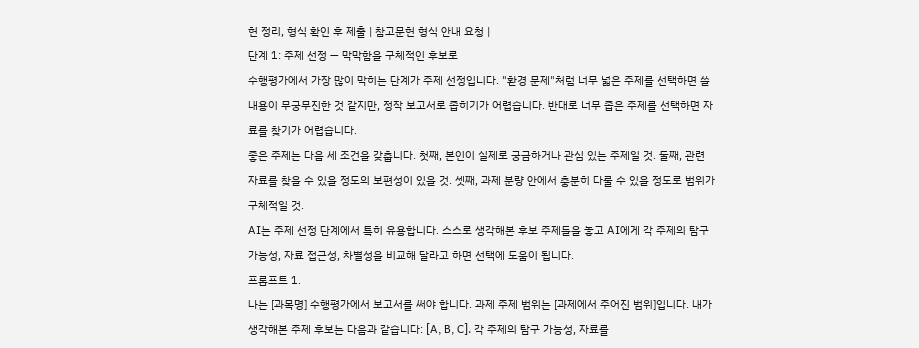헌 정리, 형식 확인 후 제출 | 참고문헌 형식 안내 요청 |
단계 1: 주제 선정 — 막막함을 구체적인 후보로
수행평가에서 가장 많이 막히는 단계가 주제 선정입니다. "환경 문제"처럼 너무 넓은 주제를 선택하면 쓸 내용이 무궁무진한 것 같지만, 정작 보고서로 좁히기가 어렵습니다. 반대로 너무 좁은 주제를 선택하면 자료를 찾기가 어렵습니다.
좋은 주제는 다음 세 조건을 갖춥니다. 첫째, 본인이 실제로 궁금하거나 관심 있는 주제일 것. 둘째, 관련 자료를 찾을 수 있을 정도의 보편성이 있을 것. 셋째, 과제 분량 안에서 충분히 다룰 수 있을 정도로 범위가 구체적일 것.
AI는 주제 선정 단계에서 특히 유용합니다. 스스로 생각해본 후보 주제들을 놓고 AI에게 각 주제의 탐구 가능성, 자료 접근성, 차별성을 비교해 달라고 하면 선택에 도움이 됩니다.
프롬프트 1.
나는 [과목명] 수행평가에서 보고서를 써야 합니다. 과제 주제 범위는 [과제에서 주어진 범위]입니다. 내가 생각해본 주제 후보는 다음과 같습니다: [A, B, C]. 각 주제의 탐구 가능성, 자료를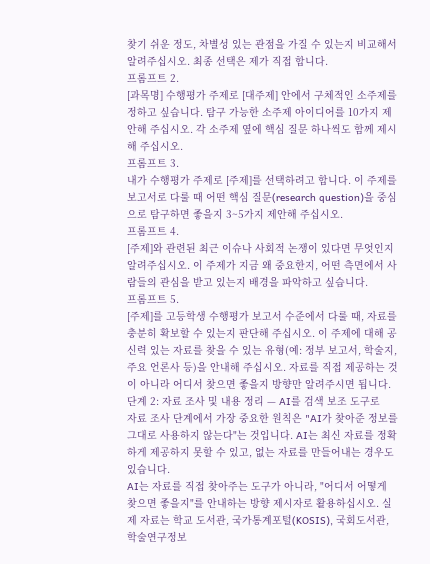찾기 쉬운 정도, 차별성 있는 관점을 가질 수 있는지 비교해서 알려주십시오. 최종 선택은 제가 직접 합니다.
프롬프트 2.
[과목명] 수행평가 주제로 [대주제] 안에서 구체적인 소주제를 정하고 싶습니다. 탐구 가능한 소주제 아이디어를 10가지 제안해 주십시오. 각 소주제 옆에 핵심 질문 하나씩도 함께 제시해 주십시오.
프롬프트 3.
내가 수행평가 주제로 [주제]를 선택하려고 합니다. 이 주제를 보고서로 다룰 때 어떤 핵심 질문(research question)을 중심으로 탐구하면 좋을지 3~5가지 제안해 주십시오.
프롬프트 4.
[주제]와 관련된 최근 이슈나 사회적 논쟁이 있다면 무엇인지 알려주십시오. 이 주제가 지금 왜 중요한지, 어떤 측면에서 사람들의 관심을 받고 있는지 배경을 파악하고 싶습니다.
프롬프트 5.
[주제]를 고등학생 수행평가 보고서 수준에서 다룰 때, 자료를 충분히 확보할 수 있는지 판단해 주십시오. 이 주제에 대해 공신력 있는 자료를 찾을 수 있는 유형(예: 정부 보고서, 학술지, 주요 언론사 등)을 안내해 주십시오. 자료를 직접 제공하는 것이 아니라 어디서 찾으면 좋을지 방향만 알려주시면 됩니다.
단계 2: 자료 조사 및 내용 정리 — AI를 검색 보조 도구로
자료 조사 단계에서 가장 중요한 원칙은 "AI가 찾아준 정보를 그대로 사용하지 않는다"는 것입니다. AI는 최신 자료를 정확하게 제공하지 못할 수 있고, 없는 자료를 만들어내는 경우도 있습니다.
AI는 자료를 직접 찾아주는 도구가 아니라, "어디서 어떻게 찾으면 좋을지"를 안내하는 방향 제시자로 활용하십시오. 실제 자료는 학교 도서관, 국가통계포털(KOSIS), 국회도서관, 학술연구정보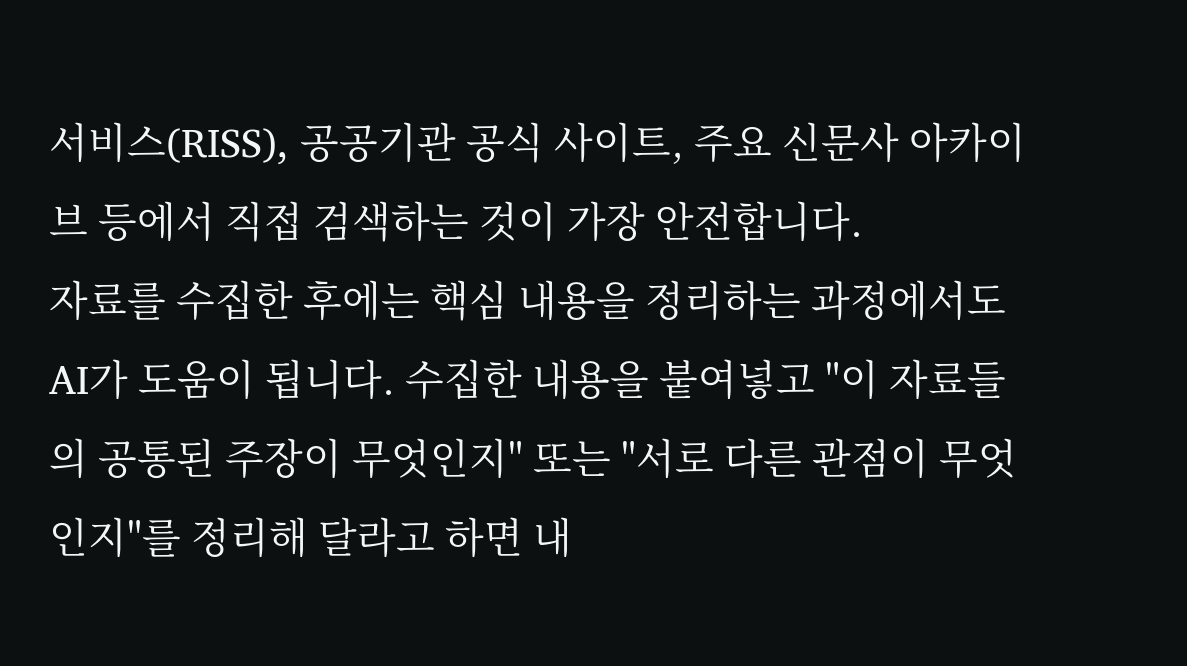서비스(RISS), 공공기관 공식 사이트, 주요 신문사 아카이브 등에서 직접 검색하는 것이 가장 안전합니다.
자료를 수집한 후에는 핵심 내용을 정리하는 과정에서도 AI가 도움이 됩니다. 수집한 내용을 붙여넣고 "이 자료들의 공통된 주장이 무엇인지" 또는 "서로 다른 관점이 무엇인지"를 정리해 달라고 하면 내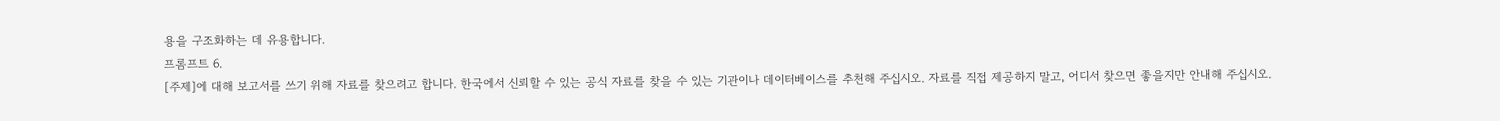용을 구조화하는 데 유용합니다.
프롬프트 6.
[주제]에 대해 보고서를 쓰기 위해 자료를 찾으려고 합니다. 한국에서 신뢰할 수 있는 공식 자료를 찾을 수 있는 기관이나 데이터베이스를 추천해 주십시오. 자료를 직접 제공하지 말고, 어디서 찾으면 좋을지만 안내해 주십시오.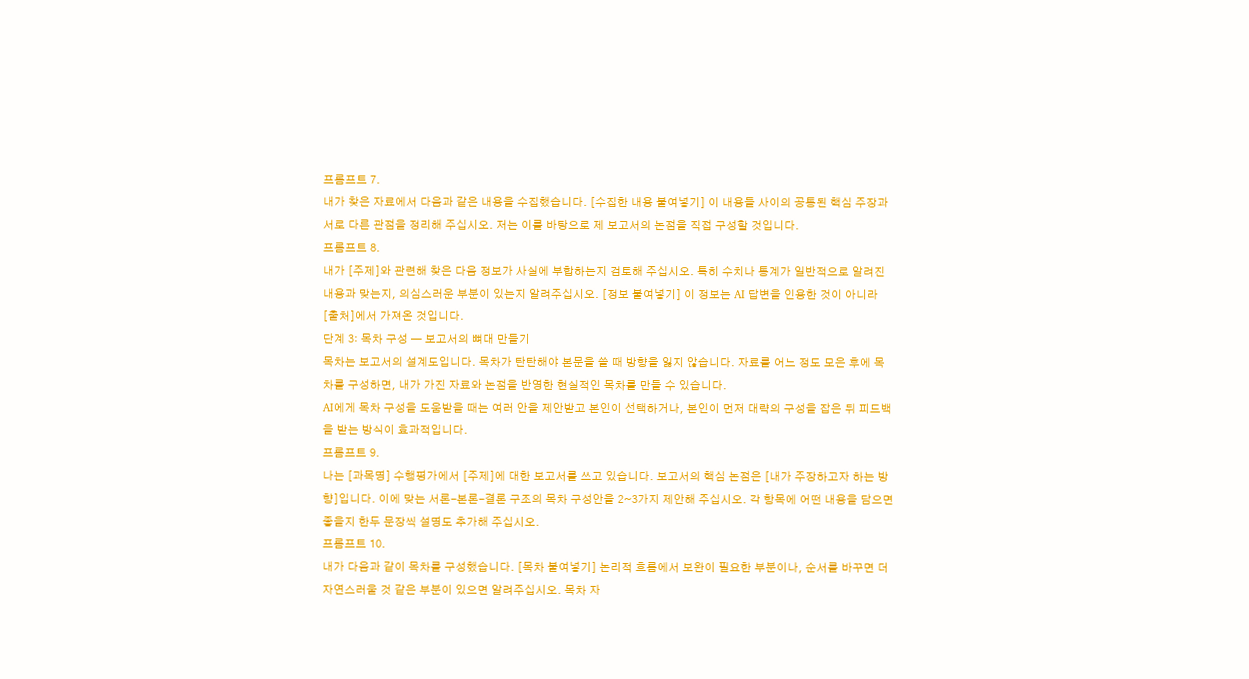프롬프트 7.
내가 찾은 자료에서 다음과 같은 내용을 수집했습니다. [수집한 내용 붙여넣기] 이 내용들 사이의 공통된 핵심 주장과 서로 다른 관점을 정리해 주십시오. 저는 이를 바탕으로 제 보고서의 논점을 직접 구성할 것입니다.
프롬프트 8.
내가 [주제]와 관련해 찾은 다음 정보가 사실에 부합하는지 검토해 주십시오. 특히 수치나 통계가 일반적으로 알려진 내용과 맞는지, 의심스러운 부분이 있는지 알려주십시오. [정보 붙여넣기] 이 정보는 AI 답변을 인용한 것이 아니라 [출처]에서 가져온 것입니다.
단계 3: 목차 구성 — 보고서의 뼈대 만들기
목차는 보고서의 설계도입니다. 목차가 탄탄해야 본문을 쓸 때 방향을 잃지 않습니다. 자료를 어느 정도 모은 후에 목차를 구성하면, 내가 가진 자료와 논점을 반영한 현실적인 목차를 만들 수 있습니다.
AI에게 목차 구성을 도움받을 때는 여러 안을 제안받고 본인이 선택하거나, 본인이 먼저 대략의 구성을 잡은 뒤 피드백을 받는 방식이 효과적입니다.
프롬프트 9.
나는 [과목명] 수행평가에서 [주제]에 대한 보고서를 쓰고 있습니다. 보고서의 핵심 논점은 [내가 주장하고자 하는 방향]입니다. 이에 맞는 서론-본론-결론 구조의 목차 구성안을 2~3가지 제안해 주십시오. 각 항목에 어떤 내용을 담으면 좋을지 한두 문장씩 설명도 추가해 주십시오.
프롬프트 10.
내가 다음과 같이 목차를 구성했습니다. [목차 붙여넣기] 논리적 흐름에서 보완이 필요한 부분이나, 순서를 바꾸면 더 자연스러울 것 같은 부분이 있으면 알려주십시오. 목차 자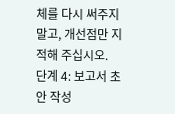체를 다시 써주지 말고, 개선점만 지적해 주십시오.
단계 4: 보고서 초안 작성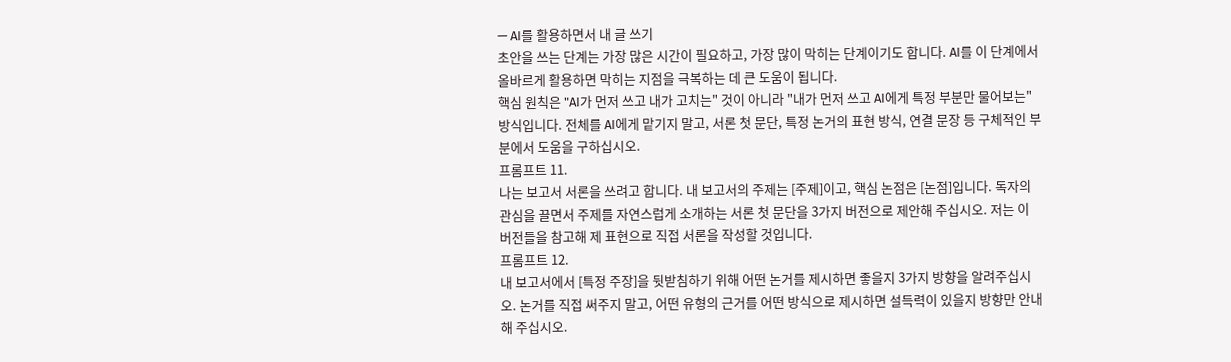— AI를 활용하면서 내 글 쓰기
초안을 쓰는 단계는 가장 많은 시간이 필요하고, 가장 많이 막히는 단계이기도 합니다. AI를 이 단계에서 올바르게 활용하면 막히는 지점을 극복하는 데 큰 도움이 됩니다.
핵심 원칙은 "AI가 먼저 쓰고 내가 고치는" 것이 아니라 "내가 먼저 쓰고 AI에게 특정 부분만 물어보는" 방식입니다. 전체를 AI에게 맡기지 말고, 서론 첫 문단, 특정 논거의 표현 방식, 연결 문장 등 구체적인 부분에서 도움을 구하십시오.
프롬프트 11.
나는 보고서 서론을 쓰려고 합니다. 내 보고서의 주제는 [주제]이고, 핵심 논점은 [논점]입니다. 독자의 관심을 끌면서 주제를 자연스럽게 소개하는 서론 첫 문단을 3가지 버전으로 제안해 주십시오. 저는 이 버전들을 참고해 제 표현으로 직접 서론을 작성할 것입니다.
프롬프트 12.
내 보고서에서 [특정 주장]을 뒷받침하기 위해 어떤 논거를 제시하면 좋을지 3가지 방향을 알려주십시오. 논거를 직접 써주지 말고, 어떤 유형의 근거를 어떤 방식으로 제시하면 설득력이 있을지 방향만 안내해 주십시오.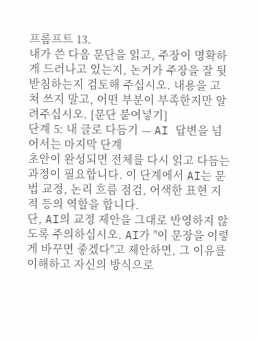프롬프트 13.
내가 쓴 다음 문단을 읽고, 주장이 명확하게 드러나고 있는지, 논거가 주장을 잘 뒷받침하는지 검토해 주십시오. 내용을 고쳐 쓰지 말고, 어떤 부분이 부족한지만 알려주십시오. [문단 붙여넣기]
단계 5: 내 글로 다듬기 — AI 답변을 넘어서는 마지막 단계
초안이 완성되면 전체를 다시 읽고 다듬는 과정이 필요합니다. 이 단계에서 AI는 문법 교정, 논리 흐름 점검, 어색한 표현 지적 등의 역할을 합니다.
단, AI의 교정 제안을 그대로 반영하지 않도록 주의하십시오. AI가 "이 문장을 이렇게 바꾸면 좋겠다"고 제안하면, 그 이유를 이해하고 자신의 방식으로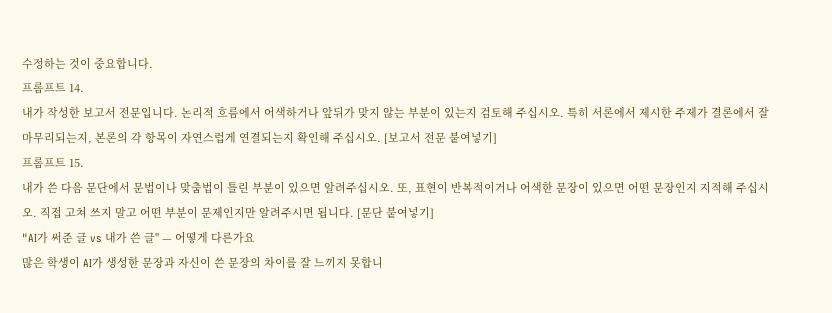수정하는 것이 중요합니다.
프롬프트 14.
내가 작성한 보고서 전문입니다. 논리적 흐름에서 어색하거나 앞뒤가 맞지 않는 부분이 있는지 검토해 주십시오. 특히 서론에서 제시한 주제가 결론에서 잘 마무리되는지, 본론의 각 항목이 자연스럽게 연결되는지 확인해 주십시오. [보고서 전문 붙여넣기]
프롬프트 15.
내가 쓴 다음 문단에서 문법이나 맞춤법이 틀린 부분이 있으면 알려주십시오. 또, 표현이 반복적이거나 어색한 문장이 있으면 어떤 문장인지 지적해 주십시오. 직접 고쳐 쓰지 말고 어떤 부분이 문제인지만 알려주시면 됩니다. [문단 붙여넣기]
"AI가 써준 글 vs 내가 쓴 글" — 어떻게 다른가요
많은 학생이 AI가 생성한 문장과 자신이 쓴 문장의 차이를 잘 느끼지 못합니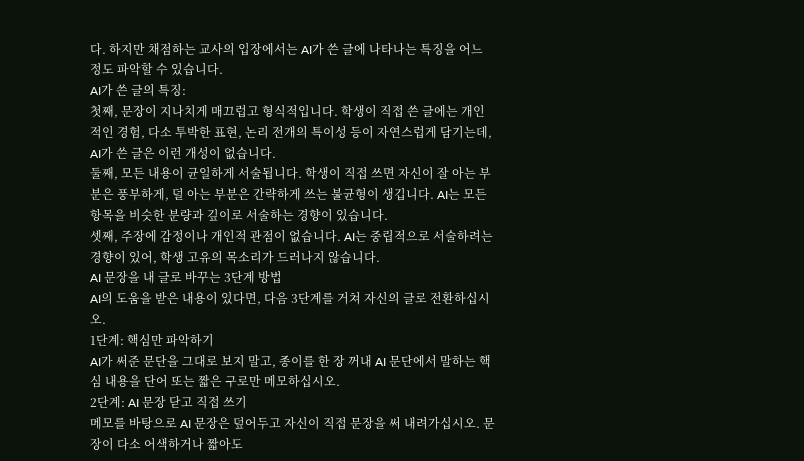다. 하지만 채점하는 교사의 입장에서는 AI가 쓴 글에 나타나는 특징을 어느 정도 파악할 수 있습니다.
AI가 쓴 글의 특징:
첫째, 문장이 지나치게 매끄럽고 형식적입니다. 학생이 직접 쓴 글에는 개인적인 경험, 다소 투박한 표현, 논리 전개의 특이성 등이 자연스럽게 담기는데, AI가 쓴 글은 이런 개성이 없습니다.
둘째, 모든 내용이 균일하게 서술됩니다. 학생이 직접 쓰면 자신이 잘 아는 부분은 풍부하게, 덜 아는 부분은 간략하게 쓰는 불균형이 생깁니다. AI는 모든 항목을 비슷한 분량과 깊이로 서술하는 경향이 있습니다.
셋째, 주장에 감정이나 개인적 관점이 없습니다. AI는 중립적으로 서술하려는 경향이 있어, 학생 고유의 목소리가 드러나지 않습니다.
AI 문장을 내 글로 바꾸는 3단계 방법
AI의 도움을 받은 내용이 있다면, 다음 3단계를 거쳐 자신의 글로 전환하십시오.
1단계: 핵심만 파악하기
AI가 써준 문단을 그대로 보지 말고, 종이를 한 장 꺼내 AI 문단에서 말하는 핵심 내용을 단어 또는 짧은 구로만 메모하십시오.
2단계: AI 문장 닫고 직접 쓰기
메모를 바탕으로 AI 문장은 덮어두고 자신이 직접 문장을 써 내려가십시오. 문장이 다소 어색하거나 짧아도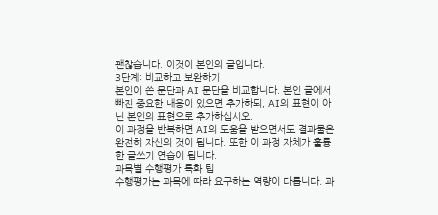괜찮습니다. 이것이 본인의 글입니다.
3단계: 비교하고 보완하기
본인이 쓴 문단과 AI 문단을 비교합니다. 본인 글에서 빠진 중요한 내용이 있으면 추가하되, AI의 표현이 아닌 본인의 표현으로 추가하십시오.
이 과정을 반복하면 AI의 도움을 받으면서도 결과물은 완전히 자신의 것이 됩니다. 또한 이 과정 자체가 훌륭한 글쓰기 연습이 됩니다.
과목별 수행평가 특화 팁
수행평가는 과목에 따라 요구하는 역량이 다릅니다. 과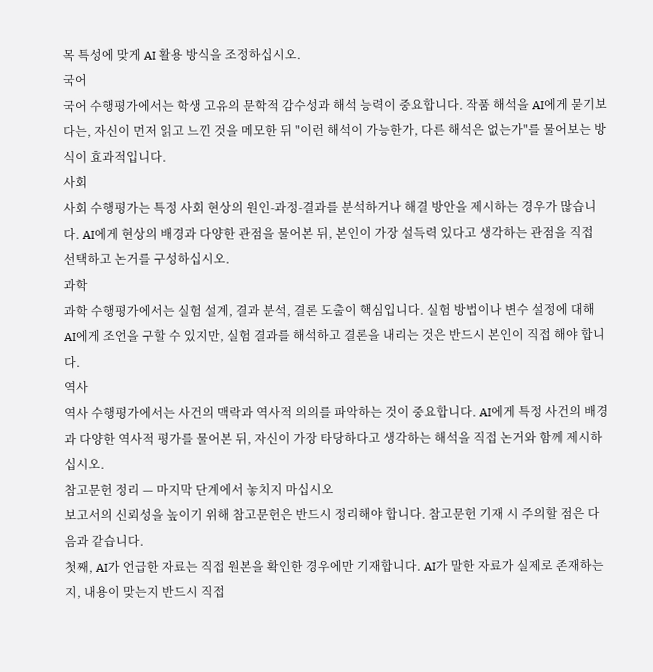목 특성에 맞게 AI 활용 방식을 조정하십시오.
국어
국어 수행평가에서는 학생 고유의 문학적 감수성과 해석 능력이 중요합니다. 작품 해석을 AI에게 묻기보다는, 자신이 먼저 읽고 느낀 것을 메모한 뒤 "이런 해석이 가능한가, 다른 해석은 없는가"를 물어보는 방식이 효과적입니다.
사회
사회 수행평가는 특정 사회 현상의 원인-과정-결과를 분석하거나 해결 방안을 제시하는 경우가 많습니다. AI에게 현상의 배경과 다양한 관점을 물어본 뒤, 본인이 가장 설득력 있다고 생각하는 관점을 직접 선택하고 논거를 구성하십시오.
과학
과학 수행평가에서는 실험 설계, 결과 분석, 결론 도출이 핵심입니다. 실험 방법이나 변수 설정에 대해 AI에게 조언을 구할 수 있지만, 실험 결과를 해석하고 결론을 내리는 것은 반드시 본인이 직접 해야 합니다.
역사
역사 수행평가에서는 사건의 맥락과 역사적 의의를 파악하는 것이 중요합니다. AI에게 특정 사건의 배경과 다양한 역사적 평가를 물어본 뒤, 자신이 가장 타당하다고 생각하는 해석을 직접 논거와 함께 제시하십시오.
참고문헌 정리 — 마지막 단계에서 놓치지 마십시오
보고서의 신뢰성을 높이기 위해 참고문헌은 반드시 정리해야 합니다. 참고문헌 기재 시 주의할 점은 다음과 같습니다.
첫째, AI가 언급한 자료는 직접 원본을 확인한 경우에만 기재합니다. AI가 말한 자료가 실제로 존재하는지, 내용이 맞는지 반드시 직접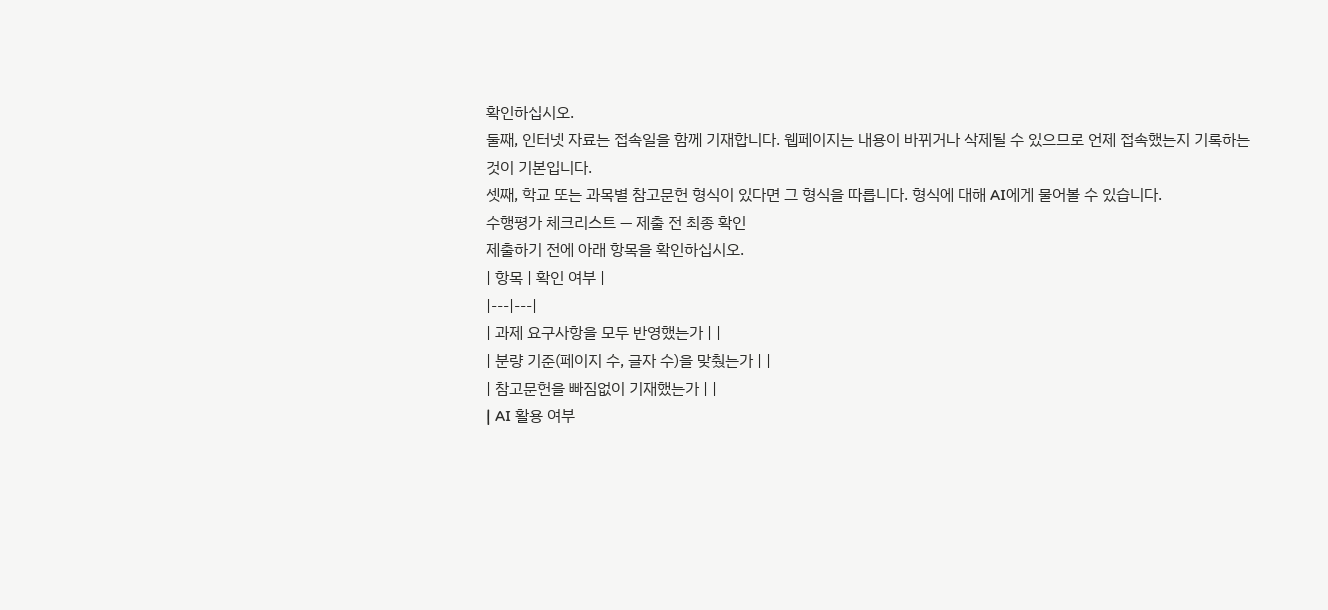확인하십시오.
둘째, 인터넷 자료는 접속일을 함께 기재합니다. 웹페이지는 내용이 바뀌거나 삭제될 수 있으므로 언제 접속했는지 기록하는 것이 기본입니다.
셋째, 학교 또는 과목별 참고문헌 형식이 있다면 그 형식을 따릅니다. 형식에 대해 AI에게 물어볼 수 있습니다.
수행평가 체크리스트 — 제출 전 최종 확인
제출하기 전에 아래 항목을 확인하십시오.
| 항목 | 확인 여부 |
|---|---|
| 과제 요구사항을 모두 반영했는가 | |
| 분량 기준(페이지 수, 글자 수)을 맞췄는가 | |
| 참고문헌을 빠짐없이 기재했는가 | |
| AI 활용 여부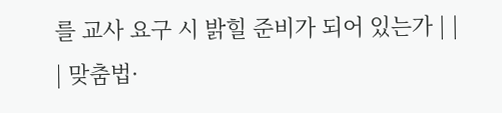를 교사 요구 시 밝힐 준비가 되어 있는가 | |
| 맞춤법·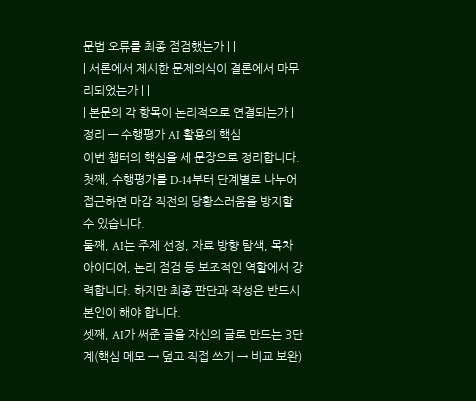문법 오류를 최종 점검했는가 | |
| 서론에서 제시한 문제의식이 결론에서 마무리되었는가 | |
| 본문의 각 항목이 논리적으로 연결되는가 |
정리 — 수행평가 AI 활용의 핵심
이번 챕터의 핵심을 세 문장으로 정리합니다.
첫째, 수행평가를 D-14부터 단계별로 나누어 접근하면 마감 직전의 당황스러움을 방지할 수 있습니다.
둘째, AI는 주제 선정, 자료 방향 탐색, 목차 아이디어, 논리 점검 등 보조적인 역할에서 강력합니다. 하지만 최종 판단과 작성은 반드시 본인이 해야 합니다.
셋째, AI가 써준 글을 자신의 글로 만드는 3단계(핵심 메모 → 덮고 직접 쓰기 → 비교 보완)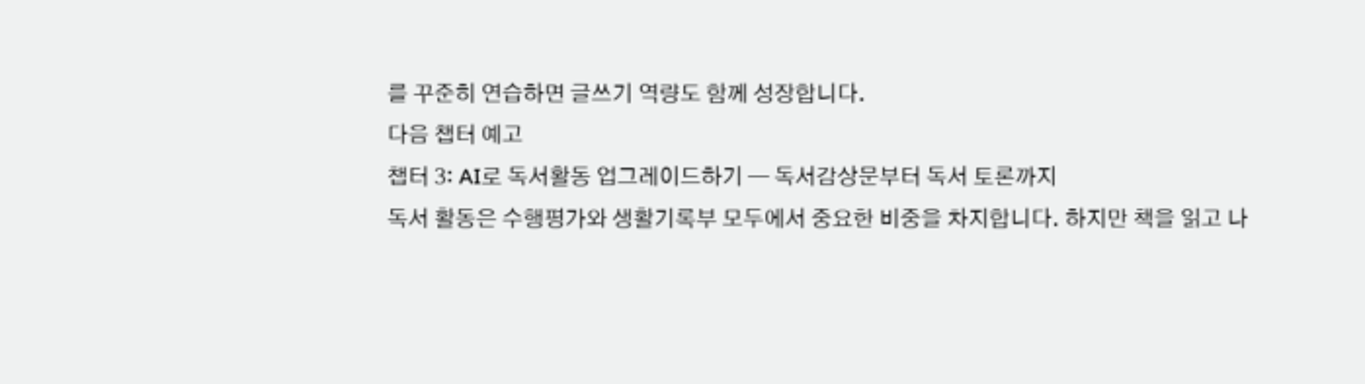를 꾸준히 연습하면 글쓰기 역량도 함께 성장합니다.
다음 챕터 예고
챕터 3: AI로 독서활동 업그레이드하기 — 독서감상문부터 독서 토론까지
독서 활동은 수행평가와 생활기록부 모두에서 중요한 비중을 차지합니다. 하지만 책을 읽고 나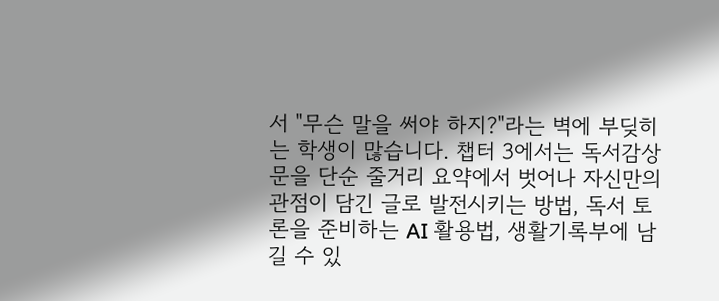서 "무슨 말을 써야 하지?"라는 벽에 부딪히는 학생이 많습니다. 챕터 3에서는 독서감상문을 단순 줄거리 요약에서 벗어나 자신만의 관점이 담긴 글로 발전시키는 방법, 독서 토론을 준비하는 AI 활용법, 생활기록부에 남길 수 있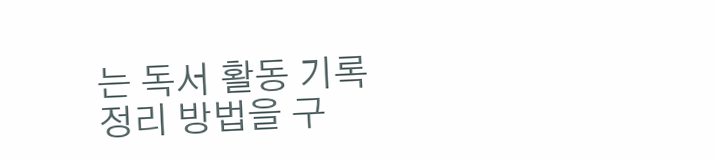는 독서 활동 기록 정리 방법을 구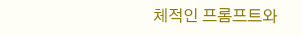체적인 프롬프트와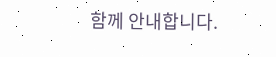함께 안내합니다.